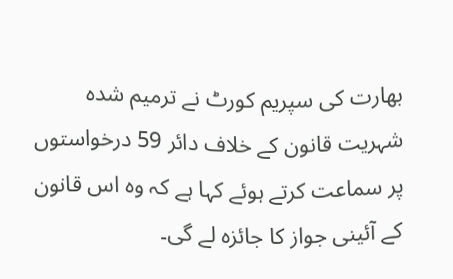بھارت کی سپریم کورٹ نے ترمیم شدہ شہریت قانون کے خلاف دائر 59 درخواستوں پر سماعت کرتے ہوئے کہا ہے کہ وہ اس قانون کے آئینی جواز کا جائزہ لے گی۔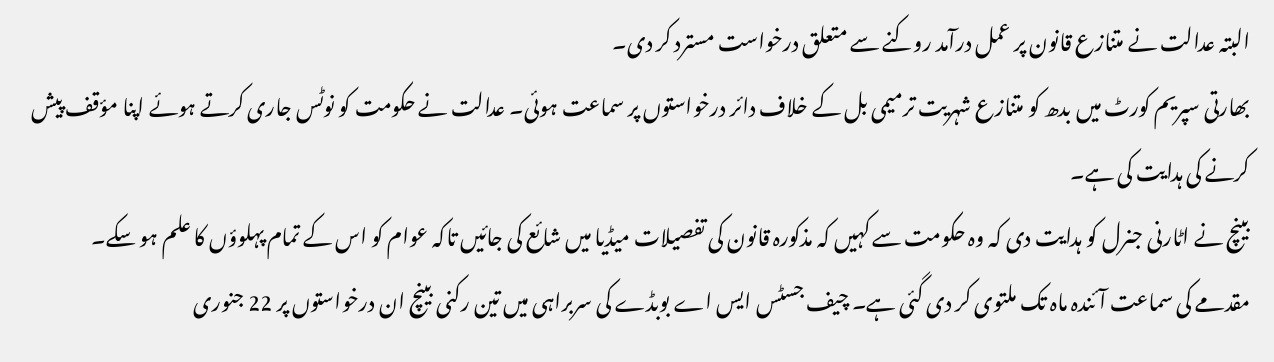البتہ عدالت نے متنازع قانون پر عمل درآمد روکنے سے متعلق درخواست مسترد کر دی۔
بھارتی سپریم کورٹ میں بدھ کو متنازع شہریت ترمیمی بل کے خلاف دائر درخواستوں پر سماعت ہوئی۔ عدالت نے حکومت کو نوٹس جاری کرتے ہوئے اپنا مؤقف پیش کرنے کی ہدایت کی ہے۔
بینچ نے اٹارنی جنرل کو ہدایت دی کہ وہ حکومت سے کہیں کہ مذکورہ قانون کی تفصیلات میڈیا میں شائع کی جائیں تاکہ عوام کو اس کے تمام پہلوؤں کا علم ہو سکے۔
مقدمے کی سماعت آئندہ ماہ تک ملتوی کر دی گئی ہے۔ چیف جسٹس ایس اے بوبڈے کی سربراہی میں تین رکنی بینچ ان درخواستوں پر 22 جنوری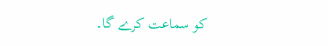کو سماعت کرے گا۔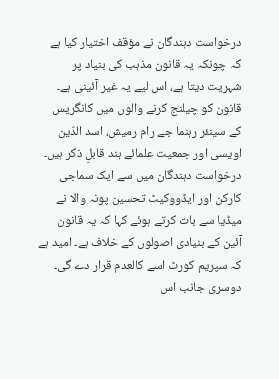درخواست دہندگان نے مؤقف اختیار کیا ہے کہ چونکہ یہ قانون مذہب کی بنیاد پر شہریت دیتا ہے، اس لیے یہ غیر آئینی ہے۔
قانون کو چیلنج کرنے والوں میں کانگریس کے سینئر رہنما جے رام رمیش، اسد الدّین اویسی اور جمعیت علمائے ہند قابلِ ذکر ہیں۔
درخواست دہندگان میں سے ایک سماجی کارکن اور ایڈووکیٹ تحسین پونہ والا نے میڈیا سے بات کرتے ہوئے کہا کہ یہ قانون آئین کے بنیادی اصولوں کے خلاف ہے۔ امید ہے کہ سپریم کورٹ اسے کالعدم قرار دے گی۔
دوسری جانب اس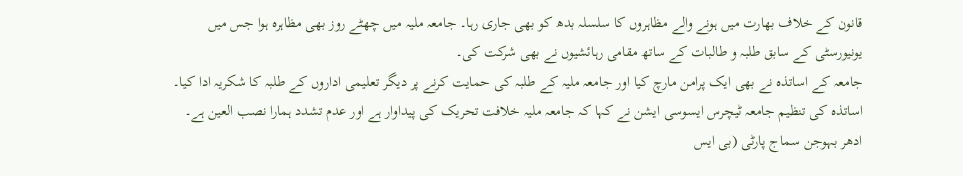قانون کے خلاف بھارت میں ہونے والے مظاہروں کا سلسلہ بدھ کو بھی جاری رہا۔ جامعہ ملیہ میں چھٹے روز بھی مظاہرہ ہوا جس میں یونیورسٹی کے سابق طلبہ و طالبات کے ساتھ مقامی رہائشیوں نے بھی شرکت کی۔
جامعہ کے اساتذہ نے بھی ایک پرامن مارچ کیا اور جامعہ ملیہ کے طلبہ کی حمایت کرنے پر دیگر تعلیمی اداروں کے طلبہ کا شکریہ ادا کیا۔
اساتذہ کی تنظیم جامعہ ٹیچرس ایسوسی ایشن نے کہا کہ جامعہ ملیہ خلافت تحریک کی پیداوار ہے اور عدم تشدد ہمارا نصب العین ہے۔
ادھر بہوجن سماج پارٹی (بی ایس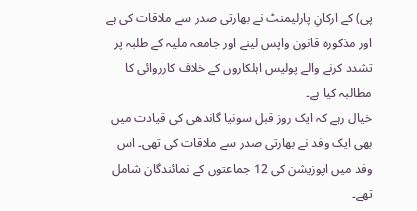پی) کے ارکانِ پارلیمنٹ نے بھارتی صدر سے ملاقات کی ہے اور مذکورہ قانون واپس لینے اور جامعہ ملیہ کے طلبہ پر تشدد کرنے والے پولیس اہلکاروں کے خلاف کارروائی کا مطالبہ کیا ہے۔
خیال رہے کہ ایک روز قبل سونیا گاندھی کی قیادت میں بھی ایک وفد نے بھارتی صدر سے ملاقات کی تھی۔ اس وفد میں اپوزیشن کی 12 جماعتوں کے نمائندگان شامل تھے۔